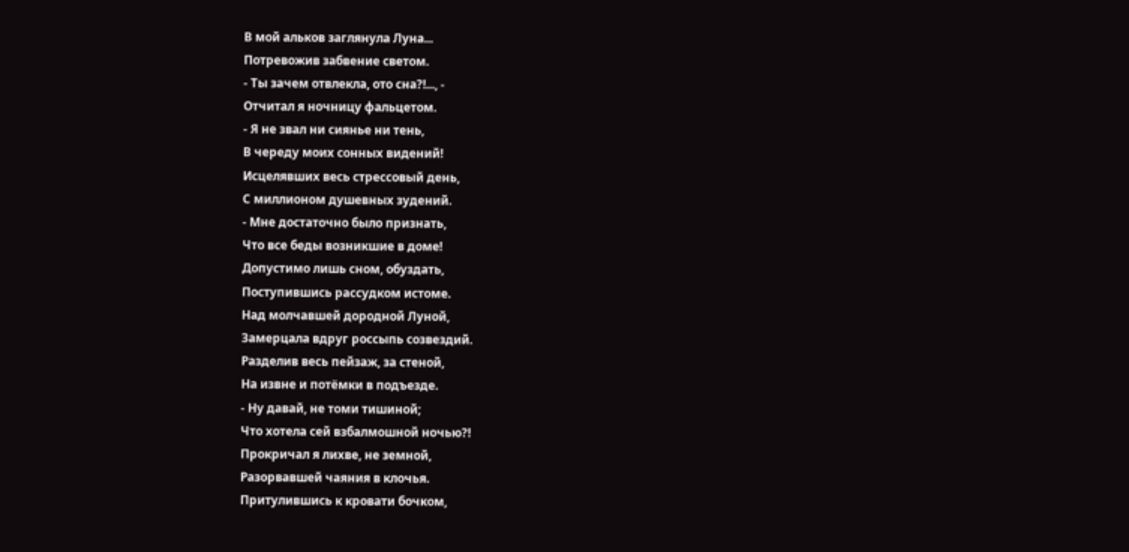В мой альков заглянула Луна...
Потревожив забвение светом.
- Ты зачем отвлекла, ото сна?!..., -
Отчитал я ночницу фальцетом.
- Я не звал ни сиянье ни тень,
В череду моих сонных видений!
Исцелявших весь стрессовый день,
С миллионом душевных зудений.
- Мне достаточно было признать,
Что все беды возникшие в доме!
Допустимо лишь сном, обуздать,
Поступившись рассудком истоме.
Над молчавшей дородной Луной,
Замерцала вдруг россыпь созвездий.
Разделив весь пейзаж, за стеной,
На извне и потёмки в подъезде.
- Ну давай, не томи тишиной;
Что хотела сей взбалмошной ночью?!
Прокричал я лихве, не земной,
Разорвавшей чаяния в клочья.
Притулившись к кровати бочком,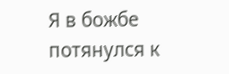Я в божбе потянулся к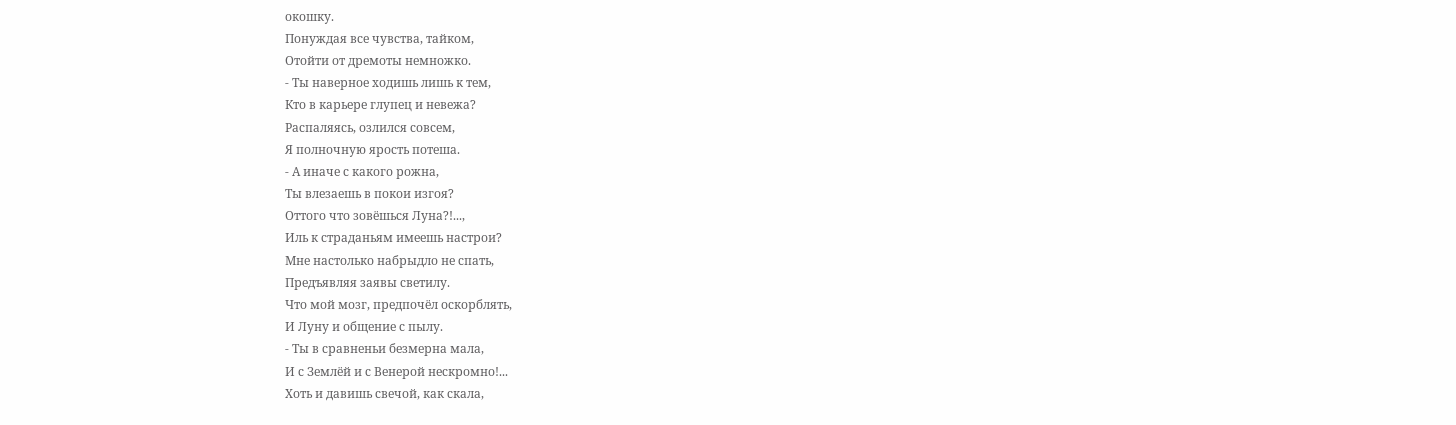окошку.
Понуждая все чувства, тайком,
Отойти от дремоты немножко.
- Ты наверное ходишь лишь к тем,
Кто в карьере глупец и невежа?
Распаляясь, озлился совсем,
Я полночную ярость потеша.
- А иначе с какого рожна,
Ты влезаешь в покои изгоя?
Оттого что зовёшься Луна?!...,
Иль к страданьям имеешь настрои?
Мне настолько набрыдло не спать,
Предъявляя заявы светилу.
Что мой мозг, предпочёл оскорблять,
И Луну и общение с пылу.
- Ты в сравненьи безмерна мала,
И с Землёй и с Венерой нескромно!...
Хоть и давишь свечой, как скала,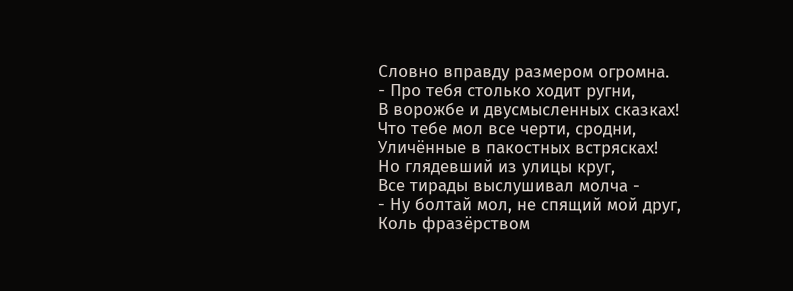Словно вправду размером огромна.
- Про тебя столько ходит ругни,
В ворожбе и двусмысленных сказках!
Что тебе мол все черти, сродни,
Уличённые в пакостных встрясках!
Но глядевший из улицы круг,
Все тирады выслушивал молча -
- Ну болтай мол, не спящий мой друг,
Коль фразёрством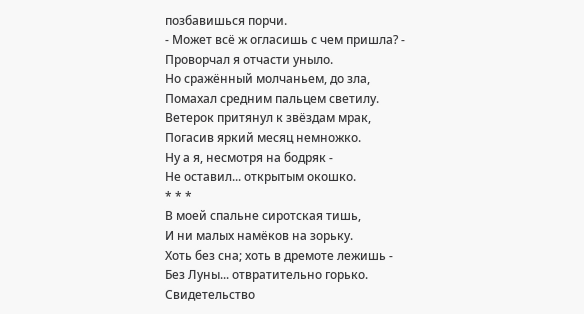позбавишься порчи.
- Может всё ж огласишь с чем пришла? -
Проворчал я отчасти уныло.
Но сражённый молчаньем, до зла,
Помахал средним пальцем светилу.
Ветерок притянул к звёздам мрак,
Погасив яркий месяц немножко.
Ну а я, несмотря на бодряк -
Не оставил... открытым окошко.
* * *
В моей спальне сиротская тишь,
И ни малых намёков на зорьку.
Хоть без сна; хоть в дремоте лежишь -
Без Луны... отвратительно горько.
Свидетельство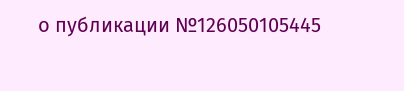о публикации №126050105445